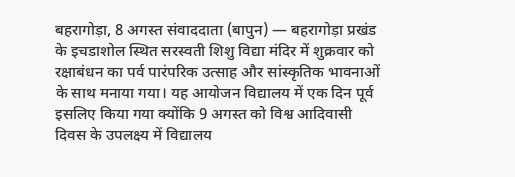बहरागोड़ा, 8 अगस्त संवाददाता (बापुन) — बहरागोड़ा प्रखंड के इचडाशोल स्थित सरस्वती शिशु विद्या मंदिर में शुक्रवार को रक्षाबंधन का पर्व पारंपरिक उत्साह और सांस्कृतिक भावनाओं के साथ मनाया गया। यह आयोजन विद्यालय में एक दिन पूर्व इसलिए किया गया क्योंकि 9 अगस्त को विश्व आदिवासी दिवस के उपलक्ष्य में विद्यालय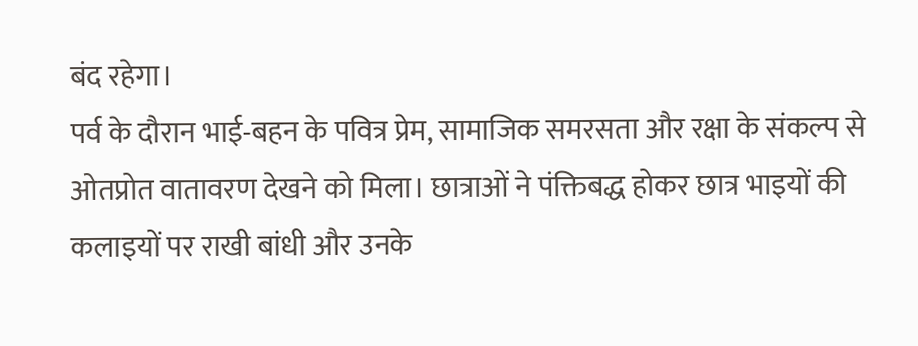बंद रहेगा।
पर्व के दौरान भाई-बहन के पवित्र प्रेम, सामाजिक समरसता और रक्षा के संकल्प से ओतप्रोत वातावरण देखने को मिला। छात्राओं ने पंक्तिबद्ध होकर छात्र भाइयों की कलाइयों पर राखी बांधी और उनके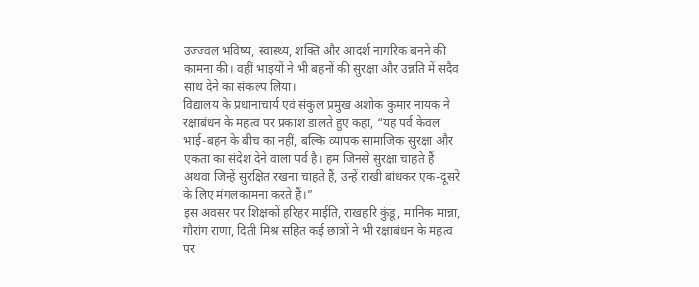उज्ज्वल भविष्य, स्वास्थ्य, शक्ति और आदर्श नागरिक बनने की कामना की। वहीं भाइयों ने भी बहनों की सुरक्षा और उन्नति में सदैव साथ देने का संकल्प लिया।
विद्यालय के प्रधानाचार्य एवं संकुल प्रमुख अशोक कुमार नायक ने रक्षाबंधन के महत्व पर प्रकाश डालते हुए कहा, “यह पर्व केवल भाई-बहन के बीच का नहीं, बल्कि व्यापक सामाजिक सुरक्षा और एकता का संदेश देने वाला पर्व है। हम जिनसे सुरक्षा चाहते हैं अथवा जिन्हें सुरक्षित रखना चाहते हैं, उन्हें राखी बांधकर एक-दूसरे के लिए मंगलकामना करते हैं।”
इस अवसर पर शिक्षकों हरिहर माईति, राखहरि कुंडू, मानिक मान्ना, गौरांग राणा, दिती मिश्र सहित कई छात्रों ने भी रक्षाबंधन के महत्व पर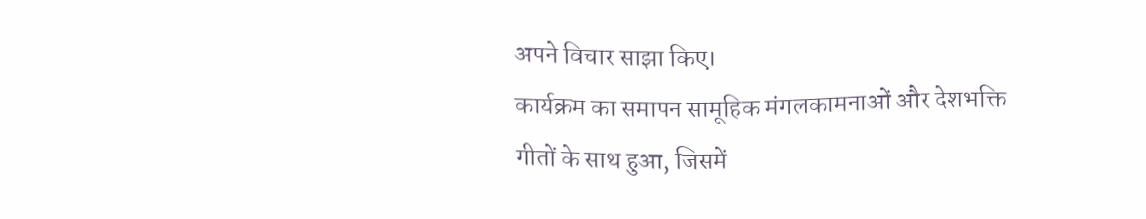अपने विचार साझा किए।
कार्यक्रम का समापन सामूहिक मंगलकामनाओं और देशभक्ति गीतों के साथ हुआ, जिसमें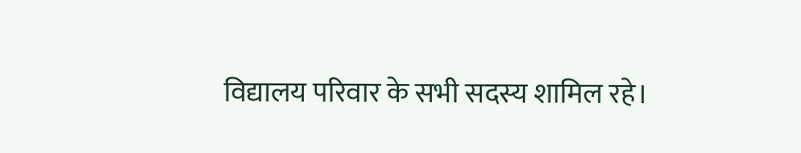विद्यालय परिवार के सभी सदस्य शामिल रहे।